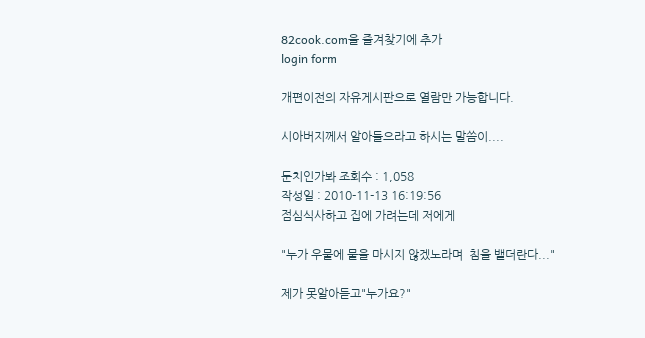82cook.com을 즐겨찾기에 추가
login form

개편이전의 자유게시판으로 열람만 가능합니다.

시아버지께서 알아들으라고 하시는 말씀이....

둔치인가봐 조회수 : 1,058
작성일 : 2010-11-13 16:19:56
점심식사하고 집에 가려는데 저에게

"누가 우물에 물을 마시지 않겠노라며  침을 뱉더란다..."

제가 못알아듣고"누가요?"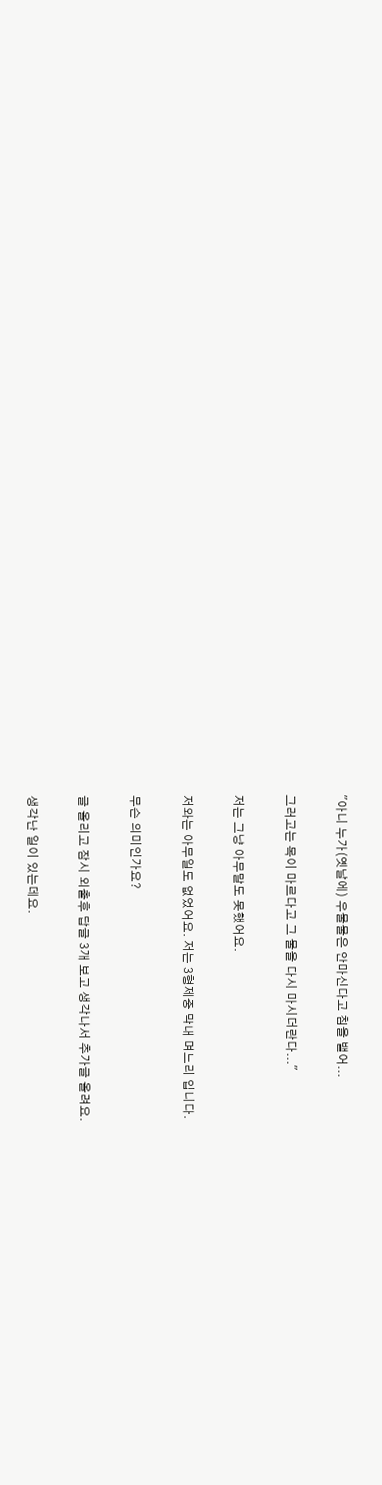"아니 누가(옛날에) 우물물은 안마신다고 침을 뱉어...

그러고는 목이 마르다고 그 물을 다시 마시더란다..."

저는 그냥 아무말도 못했어요.

저와는 아무일도 없었어요. 저는 3형제중 막내 며느리 입니다.

무슨 의미인가요?

글 올리고 잠시 외출후 답글 3개 보고 생각나서 추가글 올려요.

생각난 일이 있는데요.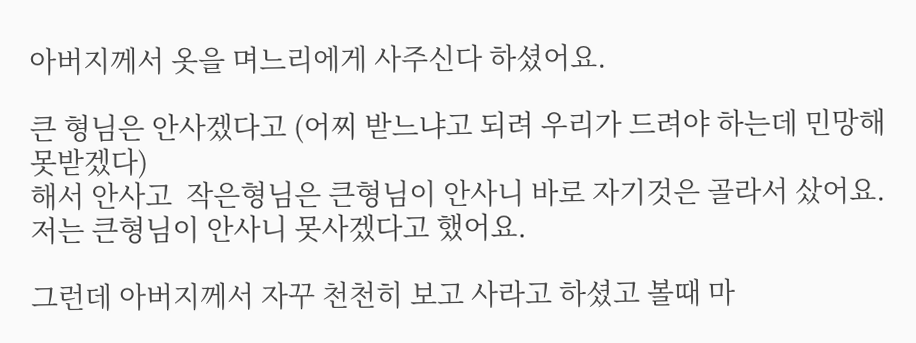아버지께서 옷을 며느리에게 사주신다 하셨어요.

큰 형님은 안사겠다고 (어찌 받느냐고 되려 우리가 드려야 하는데 민망해 못받겠다)
해서 안사고  작은형님은 큰형님이 안사니 바로 자기것은 골라서 샀어요.
저는 큰형님이 안사니 못사겠다고 했어요.

그런데 아버지께서 자꾸 천천히 보고 사라고 하셨고 볼때 마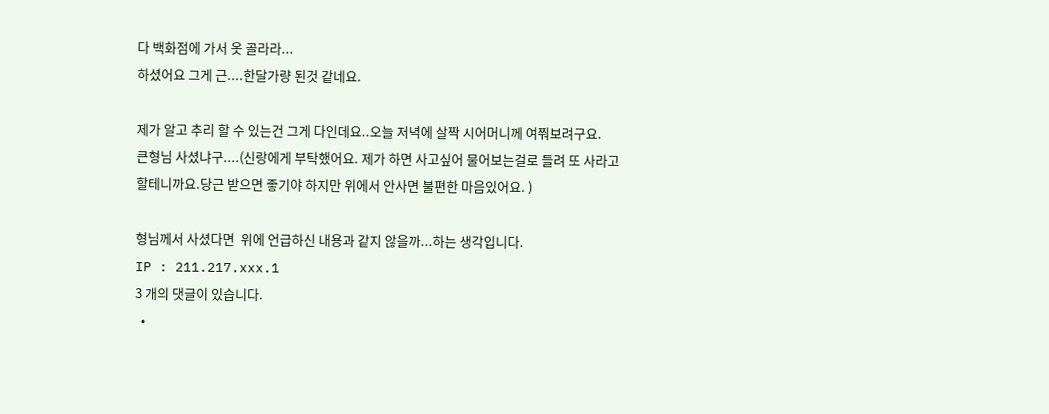다 백화점에 가서 옷 골라라...
하셨어요 그게 근....한달가량 된것 같네요.

제가 알고 추리 할 수 있는건 그게 다인데요..오늘 저녁에 살짝 시어머니께 여쭤보려구요.
큰형님 사셨냐구....(신랑에게 부탁했어요. 제가 하면 사고싶어 물어보는걸로 들려 또 사라고
할테니까요.당근 받으면 좋기야 하지만 위에서 안사면 불편한 마음있어요. )

형님께서 사셨다면  위에 언급하신 내용과 같지 않을까...하는 생각입니다.
IP : 211.217.xxx.1
3 개의 댓글이 있습니다.
  •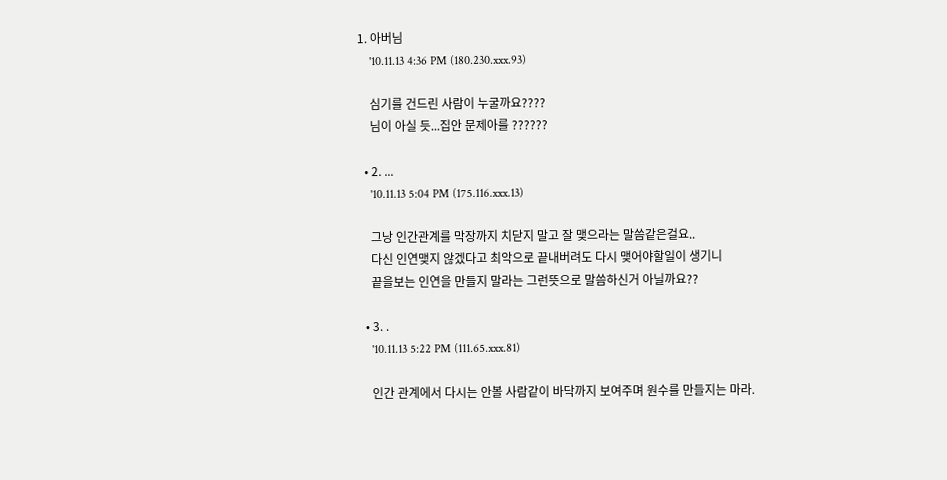1. 아버님
    '10.11.13 4:36 PM (180.230.xxx.93)

    심기를 건드린 사람이 누굴까요????
    님이 아실 듯...집안 문제아를 ??????

  • 2. ...
    '10.11.13 5:04 PM (175.116.xxx.13)

    그낭 인간관계를 막장까지 치닫지 말고 잘 맺으라는 말씀같은걸요..
    다신 인연맺지 않겠다고 최악으로 끝내버려도 다시 맺어야할일이 생기니
    끝을보는 인연을 만들지 말라는 그런뜻으로 말씀하신거 아닐까요??

  • 3. .
    '10.11.13 5:22 PM (111.65.xxx.81)

    인간 관계에서 다시는 안볼 사람같이 바닥까지 보여주며 원수를 만들지는 마라.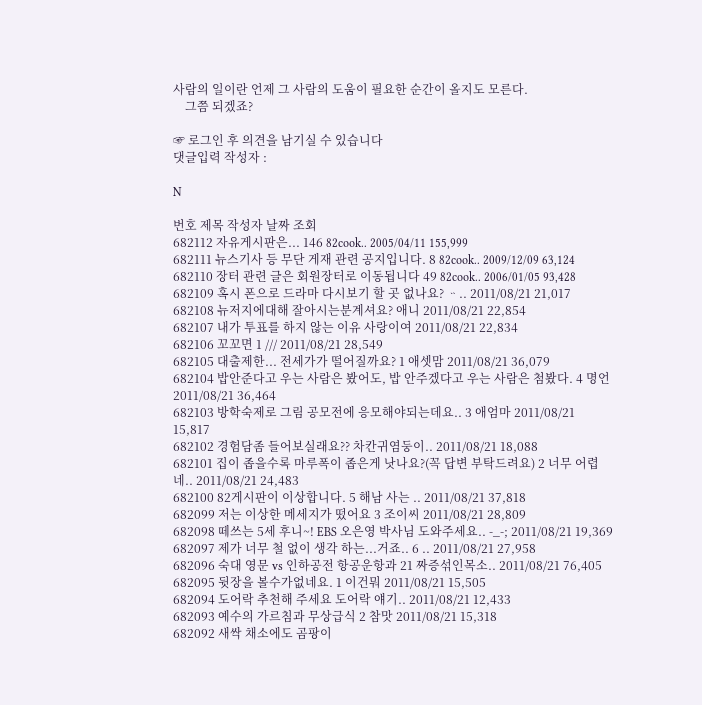사람의 일이란 언제 그 사람의 도움이 필요한 순간이 올지도 모른다.
    그쯤 되겠죠?

☞ 로그인 후 의견을 남기실 수 있습니다
댓글입력 작성자 :

N

번호 제목 작성자 날짜 조회
682112 자유게시판은... 146 82cook.. 2005/04/11 155,999
682111 뉴스기사 등 무단 게재 관련 공지입니다. 8 82cook.. 2009/12/09 63,124
682110 장터 관련 글은 회원장터로 이동됩니다 49 82cook.. 2006/01/05 93,428
682109 혹시 폰으로 드라마 다시보기 할 곳 없나요? ᆢ.. 2011/08/21 21,017
682108 뉴저지에대해 잘아시는분계셔요? 애니 2011/08/21 22,854
682107 내가 투표를 하지 않는 이유 사랑이여 2011/08/21 22,834
682106 꼬꼬면 1 /// 2011/08/21 28,549
682105 대출제한... 전세가가 떨어질까요? 1 애셋맘 2011/08/21 36,079
682104 밥안준다고 우는 사람은 봤어도, 밥 안주겠다고 우는 사람은 첨봤다. 4 명언 2011/08/21 36,464
682103 방학숙제로 그림 공모전에 응모해야되는데요.. 3 애엄마 2011/08/21 15,817
682102 경험담좀 들어보실래요?? 차칸귀염둥이.. 2011/08/21 18,088
682101 집이 좁을수록 마루폭이 좁은게 낫나요?(꼭 답변 부탁드려요) 2 너무 어렵네.. 2011/08/21 24,483
682100 82게시판이 이상합니다. 5 해남 사는 .. 2011/08/21 37,818
682099 저는 이상한 메세지가 떴어요 3 조이씨 2011/08/21 28,809
682098 떼쓰는 5세 후니~! EBS 오은영 박사님 도와주세요.. -_-; 2011/08/21 19,369
682097 제가 너무 철 없이 생각 하는...거죠.. 6 .. 2011/08/21 27,958
682096 숙대 영문 vs 인하공전 항공운항과 21 짜증섞인목소.. 2011/08/21 76,405
682095 뒷장을 볼수가없네요. 1 이건뭐 2011/08/21 15,505
682094 도어락 추천해 주세요 도어락 얘기.. 2011/08/21 12,433
682093 예수의 가르침과 무상급식 2 참맛 2011/08/21 15,318
682092 새싹 채소에도 곰팡이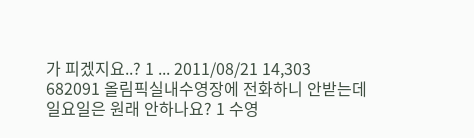가 피겠지요..? 1 ... 2011/08/21 14,303
682091 올림픽실내수영장에 전화하니 안받는데 일요일은 원래 안하나요? 1 수영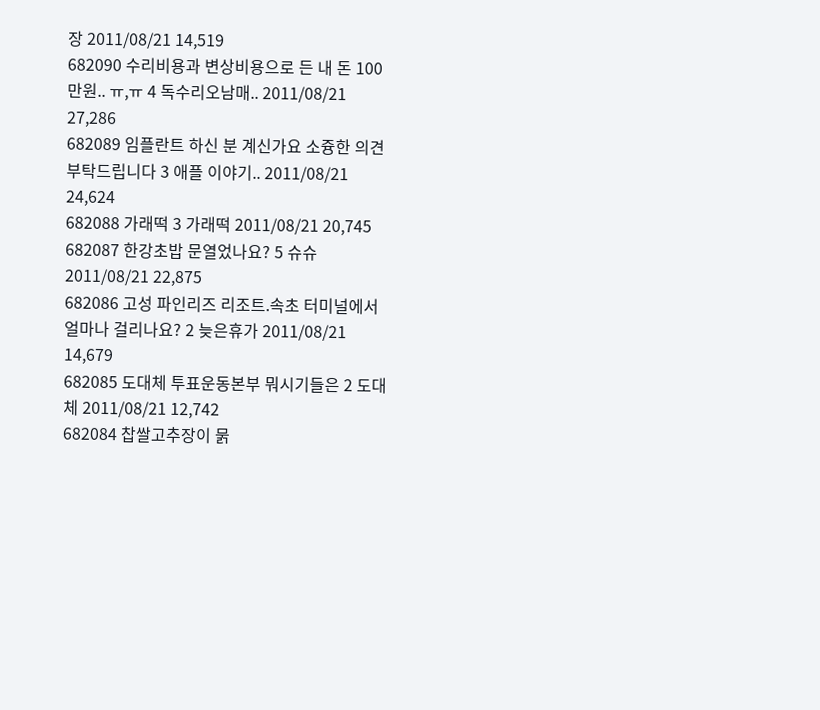장 2011/08/21 14,519
682090 수리비용과 변상비용으로 든 내 돈 100만원.. ㅠ,ㅠ 4 독수리오남매.. 2011/08/21 27,286
682089 임플란트 하신 분 계신가요 소즁한 의견 부탁드립니다 3 애플 이야기.. 2011/08/21 24,624
682088 가래떡 3 가래떡 2011/08/21 20,745
682087 한강초밥 문열었나요? 5 슈슈 2011/08/21 22,875
682086 고성 파인리즈 리조트.속초 터미널에서 얼마나 걸리나요? 2 늦은휴가 2011/08/21 14,679
682085 도대체 투표운동본부 뭐시기들은 2 도대체 2011/08/21 12,742
682084 찹쌀고추장이 묽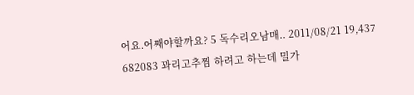어요.어째야할까요? 5 독수리오남매.. 2011/08/21 19,437
682083 꽈리고추찜 하려고 하는데 밀가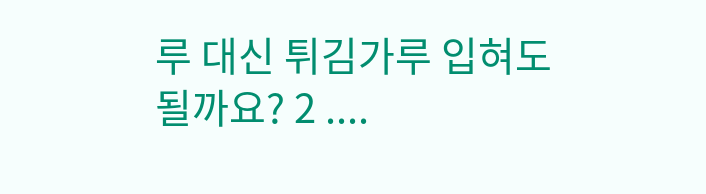루 대신 튀김가루 입혀도 될까요? 2 ....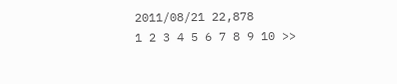2011/08/21 22,878
1 2 3 4 5 6 7 8 9 10 >>